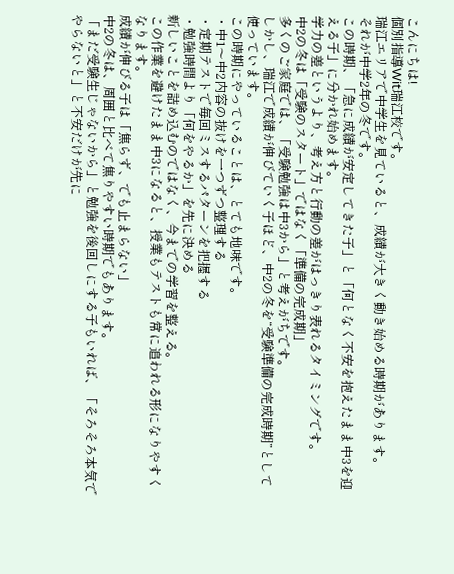こんにちは!
個別指導Wit瑞江校です。
瑞江エリアで中学生を見ていると、成績が大きく動き始める時期があります。
それが中学2年の冬です。
この時期、「急に成績が安定してきた子」と「何となく不安を抱えたまま中3を迎える子」に分かれ始めます。
学力の差というより、考え方と行動の差がはっきり表れるタイミングです。
中2の冬は「受験のスタート」ではなく「準備の完成期」
多くのご家庭では、「受験勉強は中3から」と考えがちです。
しかし、瑞江で成績が伸びていく子ほど、中2の冬を“受験準備の完成時期”として使っています。
この時期にやっていることは、とても地味です。
・中1〜中2内容の抜けを一つずつ整理する
・定期テストで毎回ミスするパターンを把握する
・勉強時間より「何をやるか」を先に決める
新しいことを詰め込むのではなく、今までの学習を整える。
この作業を避けたまま中3になると、授業もテストも常に追われる形になりやすくなります。
成績が伸びる子は「焦らず、でも止まらない」
中2の冬は、周囲と比べて焦りやすい時期でもあります。
「まだ受験生じゃないから」と勉強を後回しにする子もいれば、「そろそろ本気でやらないと」と不安だけが先に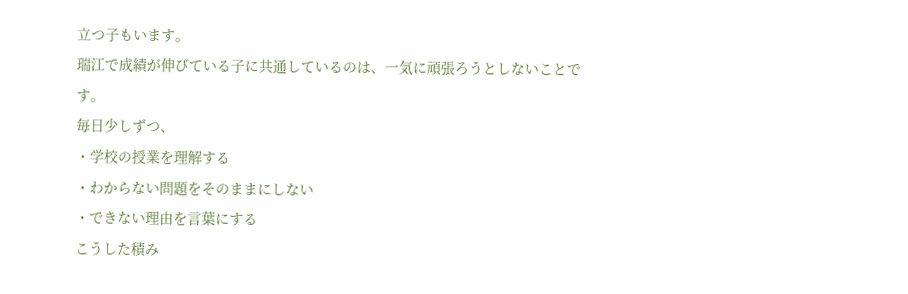立つ子もいます。
瑞江で成績が伸びている子に共通しているのは、一気に頑張ろうとしないことです。
毎日少しずつ、
・学校の授業を理解する
・わからない問題をそのままにしない
・できない理由を言葉にする
こうした積み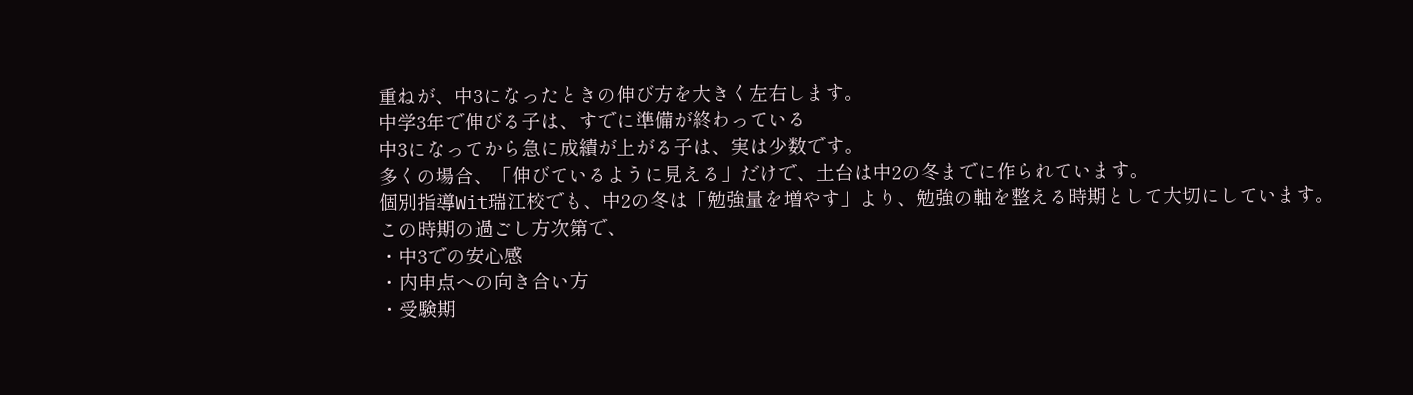重ねが、中3になったときの伸び方を大きく左右します。
中学3年で伸びる子は、すでに準備が終わっている
中3になってから急に成績が上がる子は、実は少数です。
多くの場合、「伸びているように見える」だけで、土台は中2の冬までに作られています。
個別指導Wit瑞江校でも、中2の冬は「勉強量を増やす」より、勉強の軸を整える時期として大切にしています。
この時期の過ごし方次第で、
・中3での安心感
・内申点への向き合い方
・受験期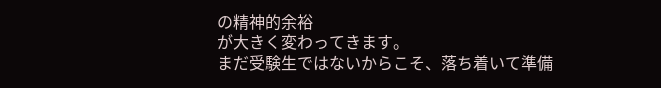の精神的余裕
が大きく変わってきます。
まだ受験生ではないからこそ、落ち着いて準備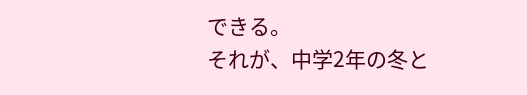できる。
それが、中学2年の冬と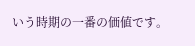いう時期の一番の価値です。